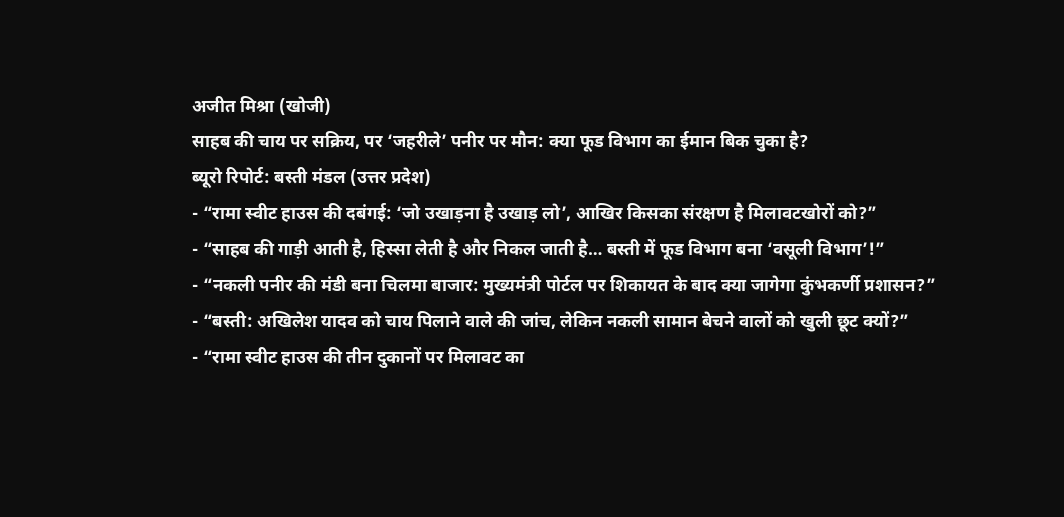अजीत मिश्रा (खोजी)
साहब की चाय पर सक्रिय, पर ‘जहरीले’ पनीर पर मौन: क्या फूड विभाग का ईमान बिक चुका है?
ब्यूरो रिपोर्ट: बस्ती मंडल (उत्तर प्रदेश)
- “रामा स्वीट हाउस की दबंगई: ‘जो उखाड़ना है उखाड़ लो’, आखिर किसका संरक्षण है मिलावटखोरों को?”
- “साहब की गाड़ी आती है, हिस्सा लेती है और निकल जाती है… बस्ती में फूड विभाग बना ‘वसूली विभाग’!”
- “नकली पनीर की मंडी बना चिलमा बाजार: मुख्यमंत्री पोर्टल पर शिकायत के बाद क्या जागेगा कुंभकर्णी प्रशासन?”
- “बस्ती: अखिलेश यादव को चाय पिलाने वाले की जांच, लेकिन नकली सामान बेचने वालों को खुली छूट क्यों?”
- “रामा स्वीट हाउस की तीन दुकानों पर मिलावट का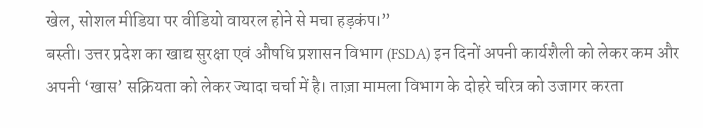खेल, सोशल मीडिया पर वीडियो वायरल होने से मचा हड़कंप।”
बस्ती। उत्तर प्रदेश का खाद्य सुरक्षा एवं औषधि प्रशासन विभाग (FSDA) इन दिनों अपनी कार्यशैली को लेकर कम और अपनी ‘खास’ सक्रियता को लेकर ज्यादा चर्चा में है। ताज़ा मामला विभाग के दोहरे चरित्र को उजागर करता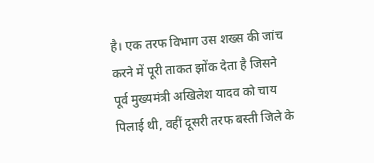है। एक तरफ विभाग उस शख्स की जांच करने में पूरी ताकत झोंक देता है जिसने पूर्व मुख्यमंत्री अखिलेश यादव को चाय पिलाई थी, वहीं दूसरी तरफ बस्ती जिले के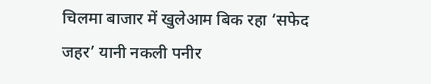चिलमा बाजार में खुलेआम बिक रहा ‘सफेद जहर’ यानी नकली पनीर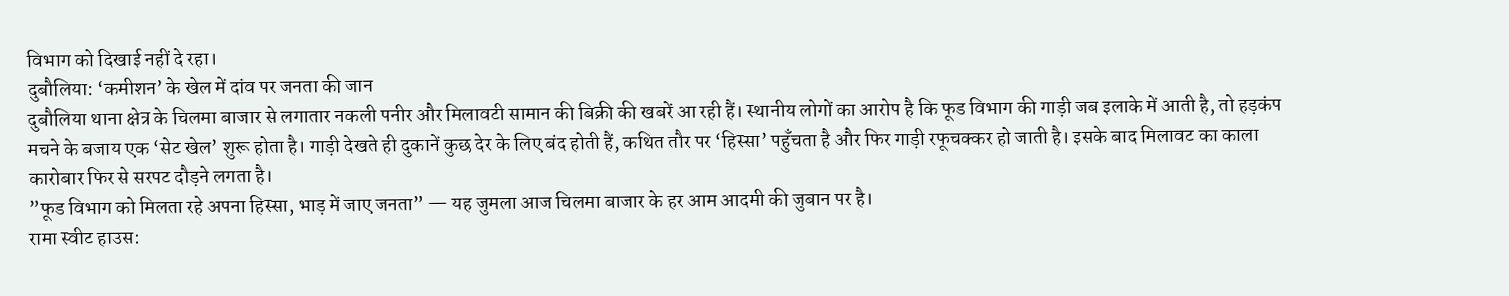विभाग को दिखाई नहीं दे रहा।
दुबौलिया: ‘कमीशन’ के खेल में दांव पर जनता की जान
दुबौलिया थाना क्षेत्र के चिलमा बाजार से लगातार नकली पनीर और मिलावटी सामान की बिक्री की खबरें आ रही हैं। स्थानीय लोगों का आरोप है कि फूड विभाग की गाड़ी जब इलाके में आती है, तो हड़कंप मचने के बजाय एक ‘सेट खेल’ शुरू होता है। गाड़ी देखते ही दुकानें कुछ देर के लिए बंद होती हैं, कथित तौर पर ‘हिस्सा’ पहुँचता है और फिर गाड़ी रफूचक्कर हो जाती है। इसके बाद मिलावट का काला कारोबार फिर से सरपट दौड़ने लगता है।
”फूड विभाग को मिलता रहे अपना हिस्सा, भाड़ में जाए जनता” — यह जुमला आज चिलमा बाजार के हर आम आदमी की जुबान पर है।
रामा स्वीट हाउस: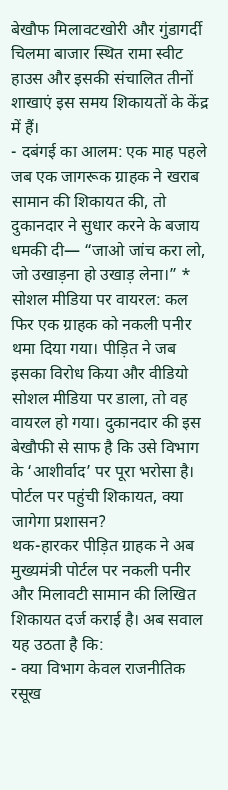बेखौफ मिलावटखोरी और गुंडागर्दी
चिलमा बाजार स्थित रामा स्वीट हाउस और इसकी संचालित तीनों शाखाएं इस समय शिकायतों के केंद्र में हैं।
- दबंगई का आलम: एक माह पहले जब एक जागरूक ग्राहक ने खराब सामान की शिकायत की, तो दुकानदार ने सुधार करने के बजाय धमकी दी— “जाओ जांच करा लो, जो उखाड़ना हो उखाड़ लेना।” * सोशल मीडिया पर वायरल: कल फिर एक ग्राहक को नकली पनीर थमा दिया गया। पीड़ित ने जब इसका विरोध किया और वीडियो सोशल मीडिया पर डाला, तो वह वायरल हो गया। दुकानदार की इस बेखौफी से साफ है कि उसे विभाग के ‘आशीर्वाद’ पर पूरा भरोसा है।
पोर्टल पर पहुंची शिकायत, क्या जागेगा प्रशासन?
थक-हारकर पीड़ित ग्राहक ने अब मुख्यमंत्री पोर्टल पर नकली पनीर और मिलावटी सामान की लिखित शिकायत दर्ज कराई है। अब सवाल यह उठता है कि:
- क्या विभाग केवल राजनीतिक रसूख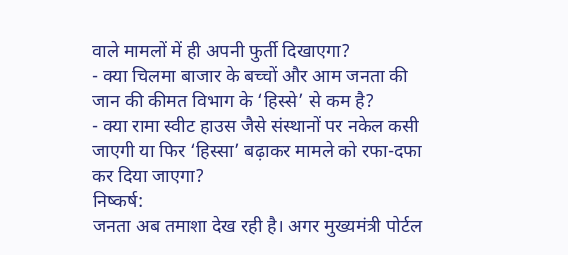वाले मामलों में ही अपनी फुर्ती दिखाएगा?
- क्या चिलमा बाजार के बच्चों और आम जनता की जान की कीमत विभाग के ‘हिस्से’ से कम है?
- क्या रामा स्वीट हाउस जैसे संस्थानों पर नकेल कसी जाएगी या फिर ‘हिस्सा’ बढ़ाकर मामले को रफा-दफा कर दिया जाएगा?
निष्कर्ष:
जनता अब तमाशा देख रही है। अगर मुख्यमंत्री पोर्टल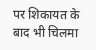पर शिकायत के बाद भी चिलमा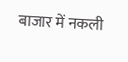बाजार में नकली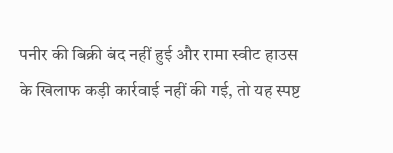पनीर की बिक्री बंद नहीं हुई और रामा स्वीट हाउस के खिलाफ कड़ी कार्रवाई नहीं की गई, तो यह स्पष्ट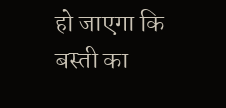हो जाएगा कि बस्ती का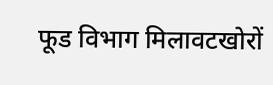फूड विभाग मिलावटखोरों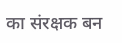का संरक्षक बन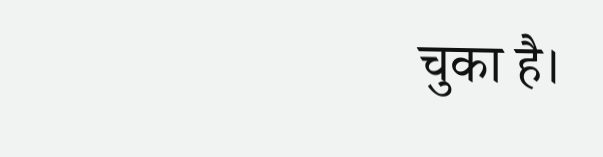चुका है।